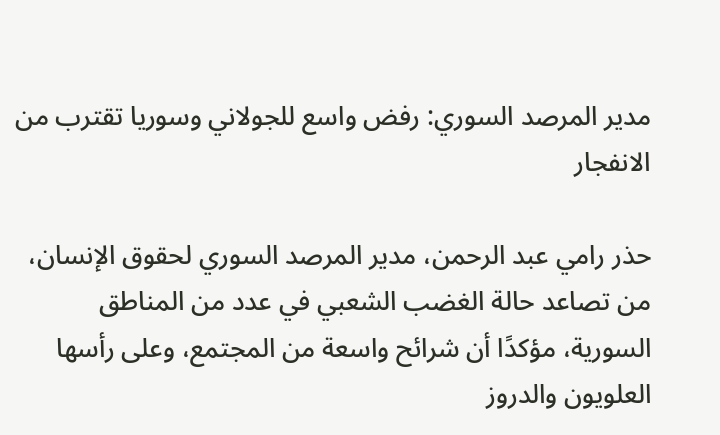مدير المرصد السوري: رفض واسع للجولاني وسوريا تقترب من الانفجار

حذر رامي عبد الرحمن، مدير المرصد السوري لحقوق الإنسان، من تصاعد حالة الغضب الشعبي في عدد من المناطق السورية، مؤكدًا أن شرائح واسعة من المجتمع، وعلى رأسها العلويون والدروز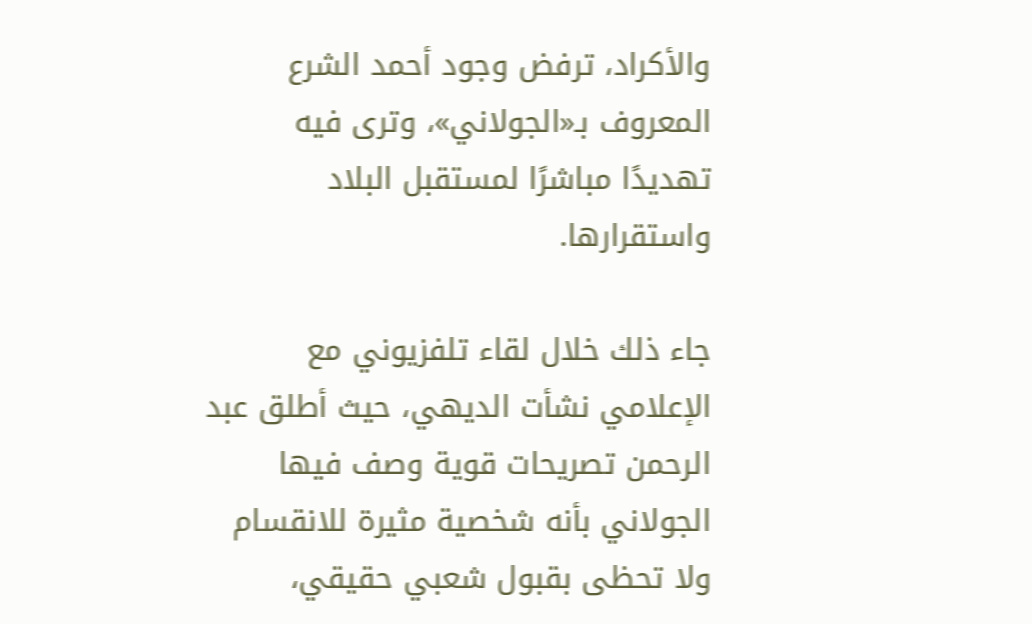والأكراد، ترفض وجود أحمد الشرع المعروف بـ«الجولاني»، وترى فيه تهديدًا مباشرًا لمستقبل البلاد واستقرارها.

جاء ذلك خلال لقاء تلفزيوني مع الإعلامي نشأت الديهي، حيث أطلق عبد الرحمن تصريحات قوية وصف فيها الجولاني بأنه شخصية مثيرة للانقسام ولا تحظى بقبول شعبي حقيقي،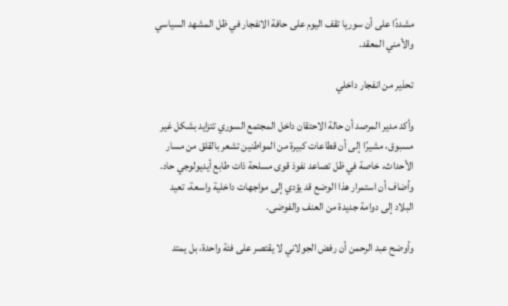مشددًا على أن سوريا تقف اليوم على حافة الانفجار في ظل المشهد السياسي والأمني المعقد.

تحذير من انفجار داخلي

وأكد مدير المرصد أن حالة الاحتقان داخل المجتمع السوري تتزايد بشكل غير مسبوق، مشيرًا إلى أن قطاعات كبيرة من المواطنين تشعر بالقلق من مسار الأحداث، خاصة في ظل تصاعد نفوذ قوى مسلحة ذات طابع أيديولوجي حاد. وأضاف أن استمرار هذا الوضع قد يؤدي إلى مواجهات داخلية واسعة، تعيد البلاد إلى دوامة جديدة من العنف والفوضى.

وأوضح عبد الرحمن أن رفض الجولاني لا يقتصر على فئة واحدة، بل يمتد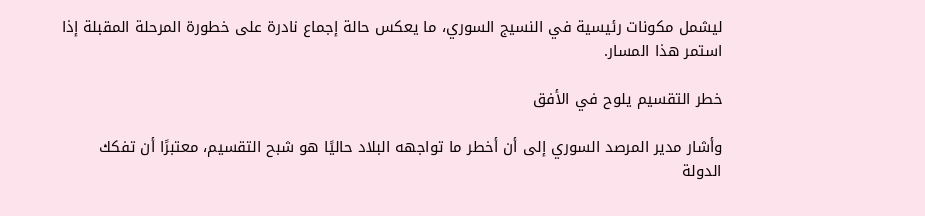ليشمل مكونات رئيسية في النسيج السوري، ما يعكس حالة إجماع نادرة على خطورة المرحلة المقبلة إذا استمر هذا المسار.

خطر التقسيم يلوح في الأفق

وأشار مدير المرصد السوري إلى أن أخطر ما تواجهه البلاد حاليًا هو شبح التقسيم، معتبرًا أن تفكك الدولة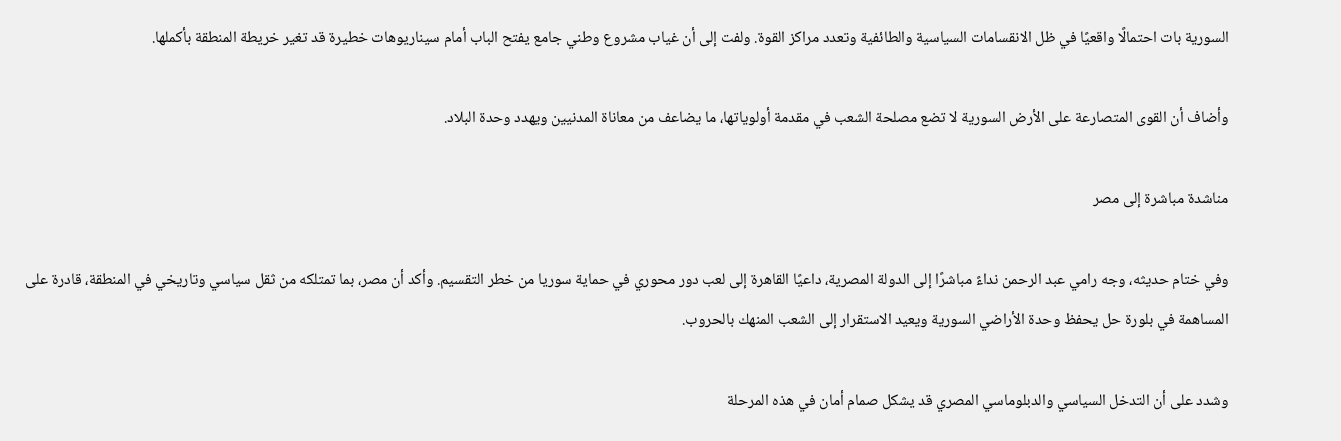السورية بات احتمالًا واقعيًا في ظل الانقسامات السياسية والطائفية وتعدد مراكز القوة. ولفت إلى أن غياب مشروع وطني جامع يفتح الباب أمام سيناريوهات خطيرة قد تغير خريطة المنطقة بأكملها.

وأضاف أن القوى المتصارعة على الأرض السورية لا تضع مصلحة الشعب في مقدمة أولوياتها، ما يضاعف من معاناة المدنيين ويهدد وحدة البلاد.

مناشدة مباشرة إلى مصر

وفي ختام حديثه، وجه رامي عبد الرحمن نداءً مباشرًا إلى الدولة المصرية، داعيًا القاهرة إلى لعب دور محوري في حماية سوريا من خطر التقسيم. وأكد أن مصر، بما تمتلكه من ثقل سياسي وتاريخي في المنطقة، قادرة على المساهمة في بلورة حل يحفظ وحدة الأراضي السورية ويعيد الاستقرار إلى الشعب المنهك بالحروب.

وشدد على أن التدخل السياسي والدبلوماسي المصري قد يشكل صمام أمان في هذه المرحلة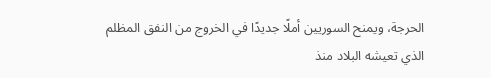الحرجة، ويمنح السوريين أملًا جديدًا في الخروج من النفق المظلم الذي تعيشه البلاد منذ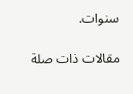سنوات.

مقالات ذات صلة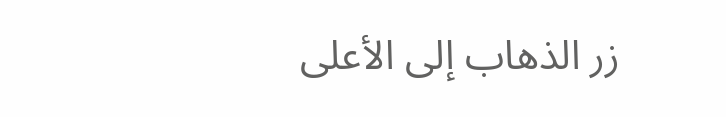زر الذهاب إلى الأعلى